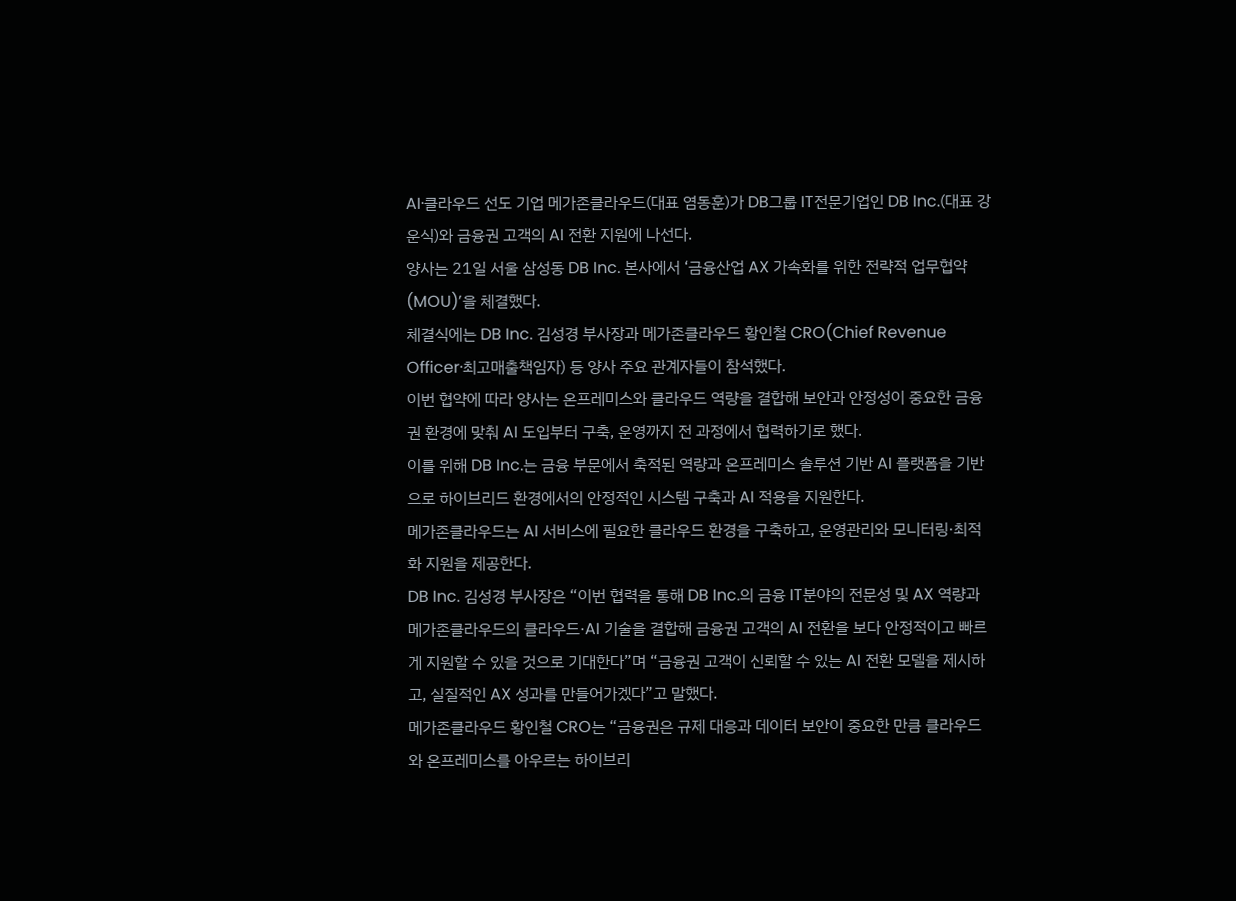AI·클라우드 선도 기업 메가존클라우드(대표 염동훈)가 DB그룹 IT전문기업인 DB Inc.(대표 강운식)와 금융권 고객의 AI 전환 지원에 나선다.
양사는 21일 서울 삼성동 DB Inc. 본사에서 ‘금융산업 AX 가속화를 위한 전략적 업무협약(MOU)’을 체결했다.
체결식에는 DB Inc. 김성경 부사장과 메가존클라우드 황인철 CRO(Chief Revenue Officer·최고매출책임자) 등 양사 주요 관계자들이 참석했다.
이번 협약에 따라 양사는 온프레미스와 클라우드 역량을 결합해 보안과 안정성이 중요한 금융권 환경에 맞춰 AI 도입부터 구축, 운영까지 전 과정에서 협력하기로 했다.
이를 위해 DB Inc.는 금융 부문에서 축적된 역량과 온프레미스 솔루션 기반 AI 플랫폼을 기반으로 하이브리드 환경에서의 안정적인 시스템 구축과 AI 적용을 지원한다.
메가존클라우드는 AI 서비스에 필요한 클라우드 환경을 구축하고, 운영관리와 모니터링·최적화 지원을 제공한다.
DB Inc. 김성경 부사장은 “이번 협력을 통해 DB Inc.의 금융 IT분야의 전문성 및 AX 역량과 메가존클라우드의 클라우드·AI 기술을 결합해 금융권 고객의 AI 전환을 보다 안정적이고 빠르게 지원할 수 있을 것으로 기대한다”며 “금융권 고객이 신뢰할 수 있는 AI 전환 모델을 제시하고, 실질적인 AX 성과를 만들어가겠다”고 말했다.
메가존클라우드 황인철 CRO는 “금융권은 규제 대응과 데이터 보안이 중요한 만큼 클라우드와 온프레미스를 아우르는 하이브리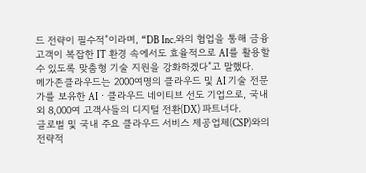드 전략이 필수적”이라며, “DB Inc.와의 협업을 통해 금융 고객이 복잡한 IT 환경 속에서도 효율적으로 AI를 활용할 수 있도록 맞춤형 기술 지원을 강화하겠다”고 말했다.
메가존클라우드는 2000여명의 클라우드 및 AI 기술 전문가를 보유한 AIㆍ클라우드 네이티브 선도 기업으로, 국내외 8,000여 고객사들의 디지털 전환(DX) 파트너다.
글로벌 및 국내 주요 클라우드 서비스 제공업체(CSP)와의 전략적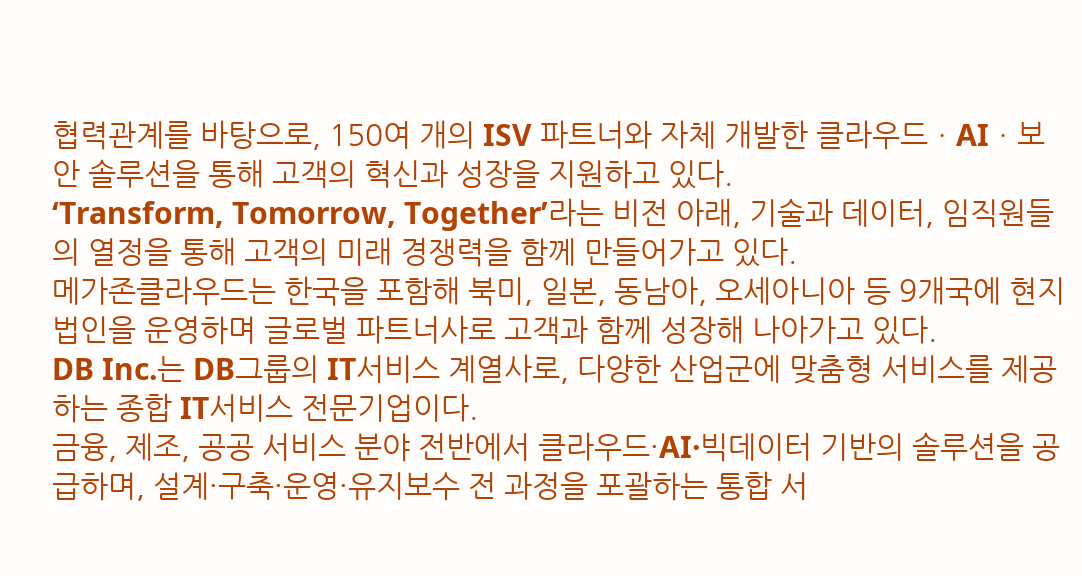협력관계를 바탕으로, 150여 개의 ISV 파트너와 자체 개발한 클라우드ㆍAIㆍ보안 솔루션을 통해 고객의 혁신과 성장을 지원하고 있다.
‘Transform, Tomorrow, Together’라는 비전 아래, 기술과 데이터, 임직원들의 열정을 통해 고객의 미래 경쟁력을 함께 만들어가고 있다.
메가존클라우드는 한국을 포함해 북미, 일본, 동남아, 오세아니아 등 9개국에 현지 법인을 운영하며 글로벌 파트너사로 고객과 함께 성장해 나아가고 있다.
DB Inc.는 DB그룹의 IT서비스 계열사로, 다양한 산업군에 맞춤형 서비스를 제공하는 종합 IT서비스 전문기업이다.
금융, 제조, 공공 서비스 분야 전반에서 클라우드·AI·빅데이터 기반의 솔루션을 공급하며, 설계·구축·운영·유지보수 전 과정을 포괄하는 통합 서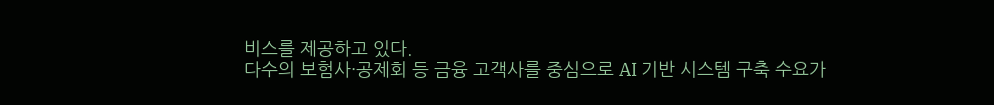비스를 제공하고 있다.
다수의 보험사·공제회 등 금융 고객사를 중심으로 AI 기반 시스템 구축 수요가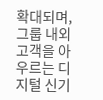확대되며, 그룹 내외 고객을 아우르는 디지털 신기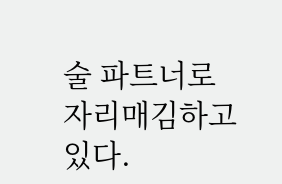술 파트너로 자리매김하고 있다.